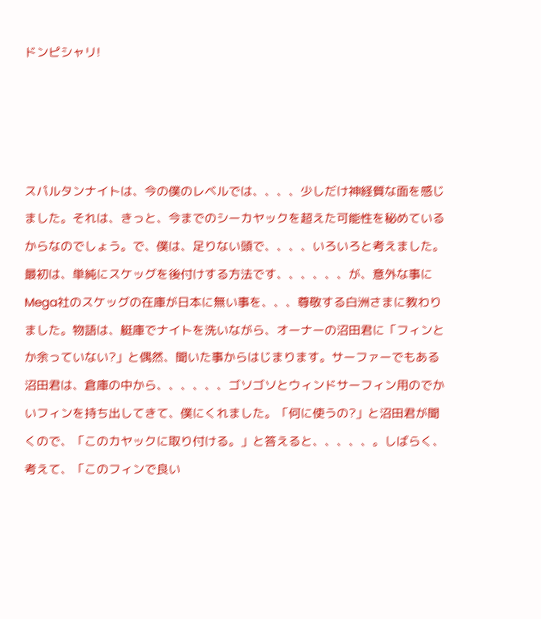ドンピシャリ!




スパルタンナイトは、今の僕のレベルでは、、、、少しだけ神経質な面を感じました。それは、きっと、今までのシーカヤックを超えた可能性を秘めているからなのでしょう。で、僕は、足りない頭で、、、、いろいろと考えました。最初は、単純にスケッグを後付けする方法です、、、、、、が、意外な事にMega社のスケッグの在庫が日本に無い事を、、、尊敬する白洲さまに教わりました。物語は、艇庫でナイトを洗いながら、オーナーの沼田君に「フィンとか余っていない?」と偶然、聞いた事からはじまります。サーファーでもある沼田君は、倉庫の中から、、、、、、ゴソゴソとウィンドサーフィン用のでかいフィンを持ち出してきて、僕にくれました。「何に使うの?」と沼田君が聞くので、「このカヤックに取り付ける。」と答えると、、、、、。しばらく、考えて、「このフィンで良い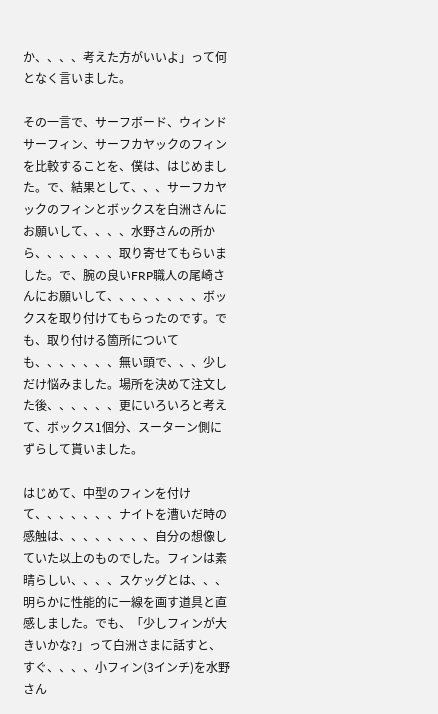か、、、、考えた方がいいよ」って何となく言いました。

その一言で、サーフボード、ウィンドサーフィン、サーフカヤックのフィンを比較することを、僕は、はじめました。で、結果として、、、サーフカヤックのフィンとボックスを白洲さんにお願いして、、、、水野さんの所から、、、、、、、取り寄せてもらいました。で、腕の良いFRP職人の尾崎さんにお願いして、、、、、、、、ボックスを取り付けてもらったのです。でも、取り付ける箇所についても、、、、、、、無い頭で、、、少しだけ悩みました。場所を決めて注文した後、、、、、、更にいろいろと考えて、ボックス1個分、スーターン側にずらして貰いました。

はじめて、中型のフィンを付けて、、、、、、、ナイトを漕いだ時の感触は、、、、、、、、自分の想像していた以上のものでした。フィンは素晴らしい、、、、スケッグとは、、、明らかに性能的に一線を画す道具と直感しました。でも、「少しフィンが大きいかな?」って白洲さまに話すと、すぐ、、、、小フィン(3インチ)を水野さん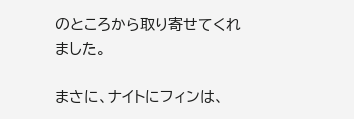のところから取り寄せてくれました。

まさに、ナイトにフィンは、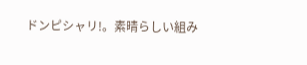ドンピシャリ!。素晴らしい組み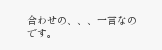合わせの、、、一言なのです。